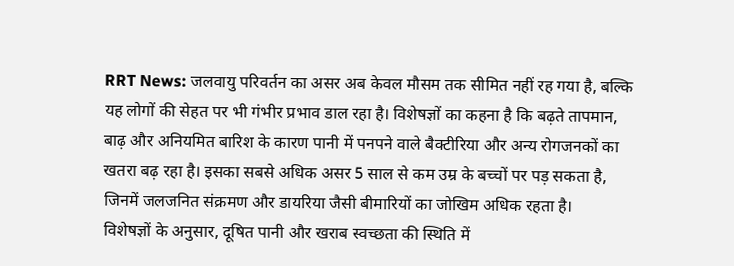RRT News: जलवायु परिवर्तन का असर अब केवल मौसम तक सीमित नहीं रह गया है, बल्कि यह लोगों की सेहत पर भी गंभीर प्रभाव डाल रहा है। विशेषज्ञों का कहना है कि बढ़ते तापमान, बाढ़ और अनियमित बारिश के कारण पानी में पनपने वाले बैक्टीरिया और अन्य रोगजनकों का खतरा बढ़ रहा है। इसका सबसे अधिक असर 5 साल से कम उम्र के बच्चों पर पड़ सकता है, जिनमें जलजनित संक्रमण और डायरिया जैसी बीमारियों का जोखिम अधिक रहता है।
विशेषज्ञों के अनुसार, दूषित पानी और खराब स्वच्छता की स्थिति में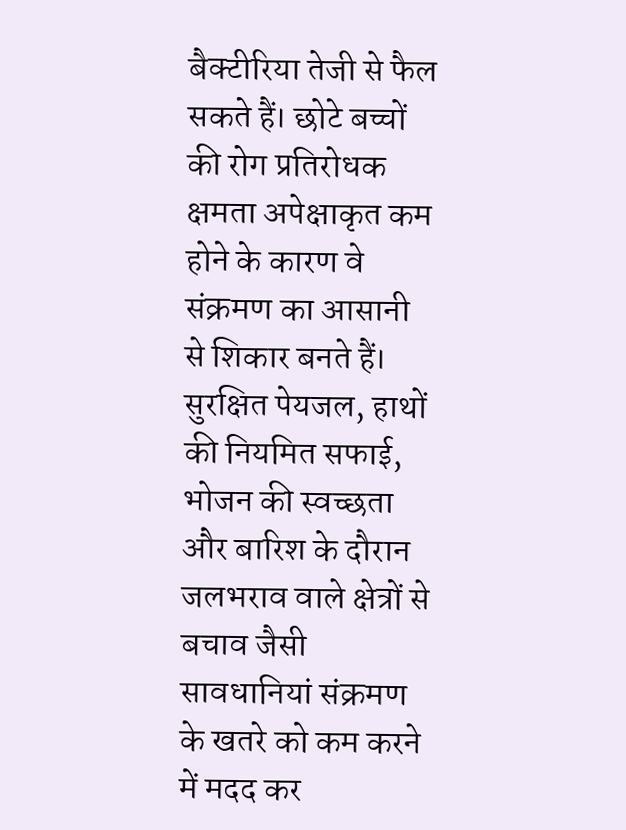बैक्टीरिया तेजी से फैल सकते हैं। छोटे बच्चों की रोग प्रतिरोधक क्षमता अपेक्षाकृत कम होने के कारण वे संक्रमण का आसानी से शिकार बनते हैं। सुरक्षित पेयजल, हाथों की नियमित सफाई, भोजन की स्वच्छता और बारिश के दौरान जलभराव वाले क्षेत्रों से बचाव जैसी सावधानियां संक्रमण के खतरे को कम करने में मदद कर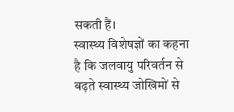सकती हैं।
स्वास्थ्य विशेषज्ञों का कहना है कि जलवायु परिवर्तन से बढ़ते स्वास्थ्य जोखिमों से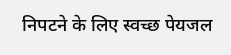निपटने के लिए स्वच्छ पेयजल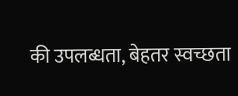की उपलब्धता, बेहतर स्वच्छता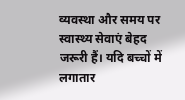व्यवस्था और समय पर स्वास्थ्य सेवाएं बेहद जरूरी हैं। यदि बच्चों में लगातार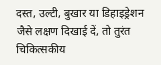दस्त, उल्टी, बुखार या डिहाइड्रेशन जैसे लक्षण दिखाई दें, तो तुरंत चिकित्सकीय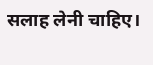सलाह लेनी चाहिए।